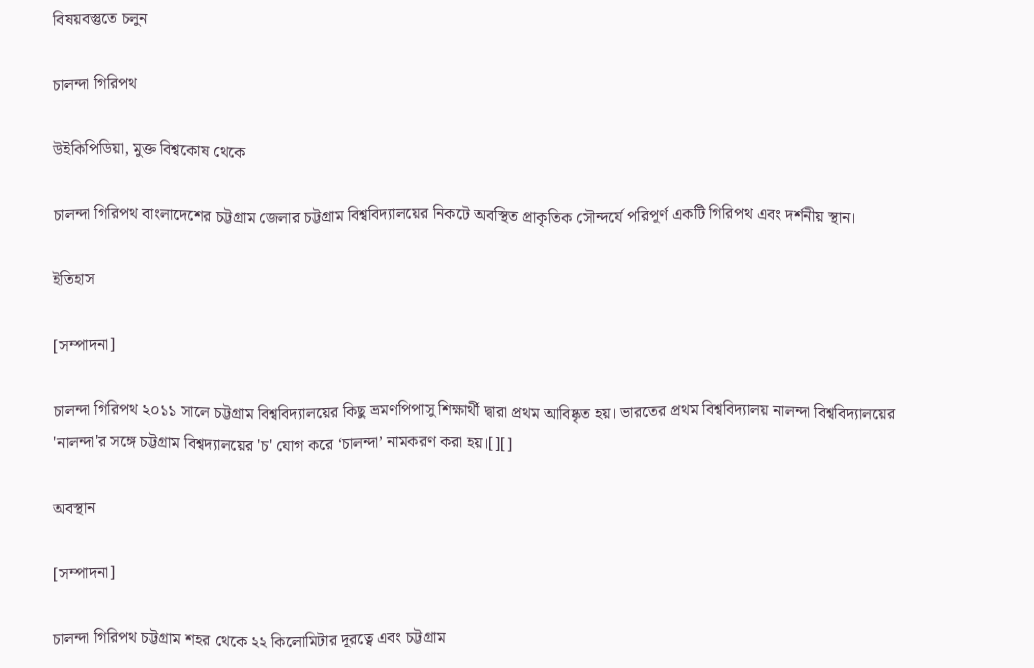বিষয়বস্তুতে চলুন

চালন্দা গিরিপথ

উইকিপিডিয়া, মুক্ত বিশ্বকোষ থেকে

চালন্দা গিরিপথ বাংলাদেশের চট্টগ্রাম জেলার চট্টগ্রাম বিশ্ববিদ্যালয়ের নিকটে অবস্থিত প্রাকৃতিক সৌন্দর্যে পরিপূর্ণ একটি গিরিপথ এবং দর্শনীয় স্থান।

ইতিহাস

[সম্পাদনা]

চালন্দা গিরিপথ ২০১১ সালে চট্টগ্রাম বিশ্ববিদ্যালয়ের কিছু ভ্রমণপিপাসু শিক্ষার্থী দ্বারা প্রথম আবিষ্কৃত হয়। ভারতের প্রথম বিশ্ববিদ্যালয় নালন্দা বিশ্ববিদ্যালয়ের 'নালন্দা'র সঙ্গে চট্টগ্রাম বিশ্বদ্যালয়ের 'চ' যোগ করে ‘চালন্দা’ নামকরণ করা হয়।[][]

অবস্থান

[সম্পাদনা]

চালন্দা গিরিপথ চট্টগ্রাম শহর থেকে ২২ কিলোমিটার দূরত্বে এবং চট্টগ্রাম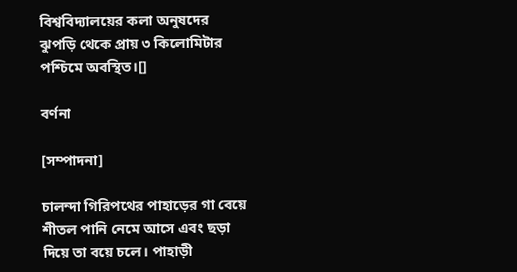বিশ্ববিদ্যালয়ের কলা অনুষদের ঝুপড়ি থেকে প্রায় ৩ কিলোমিটার পশ্চিমে অবস্থিত।[]

বর্ণনা

[সম্পাদনা]

চালন্দা গিরিপথের পাহাড়ের গা বেয়ে শীতল পানি নেমে আসে এবং ছড়া দিয়ে তা বয়ে চলে। পাহাড়ী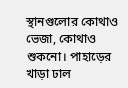স্থানগুলোর কোথাও ভেজা, কোথাও শুকনো। পাহাড়ের খাড়া ঢাল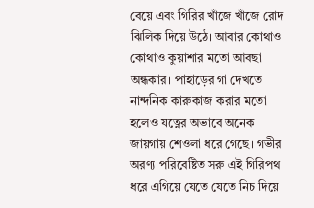বেয়ে এবং গিরির খাঁজে খাঁজে রোদ ঝিলিক দিয়ে উঠে। আবার কোথাও কোথাও কুয়াশার মতো আবছা অন্ধকার। পাহাড়ের গা দেখতে নান্দনিক কারুকাজ করার মতো হলেও যত্নের অভাবে অনেক জায়গায় শেওলা ধরে গেছে। গভীর অরণ্য পরিবেষ্টিত সরু এই গিরিপথ ধরে এগিয়ে যেতে যেতে নিচ দিয়ে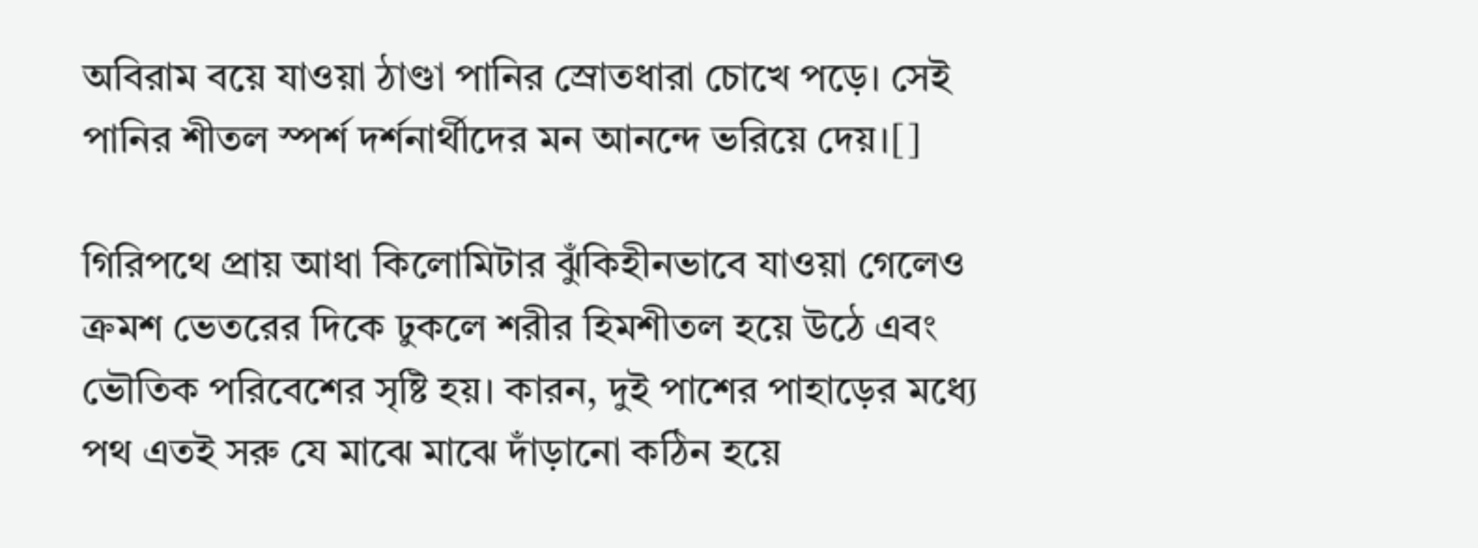অবিরাম বয়ে যাওয়া ঠাণ্ডা পানির স্রোতধারা চোখে পড়ে। সেই পানির শীতল স্পর্শ দর্শনার্থীদের মন আনন্দে ভরিয়ে দেয়।[]

গিরিপথে প্রায় আধা কিলোমিটার ঝুঁকিহীনভাবে যাওয়া গেলেও ক্রমশ ভেতরের দিকে ঢুকলে শরীর হিমশীতল হয়ে উঠে এবং ভৌতিক পরিবেশের সৃষ্টি হয়। কারন, দুই পাশের পাহাড়ের মধ্যে পথ এতই সরু যে মাঝে মাঝে দাঁড়ানো কঠিন হয়ে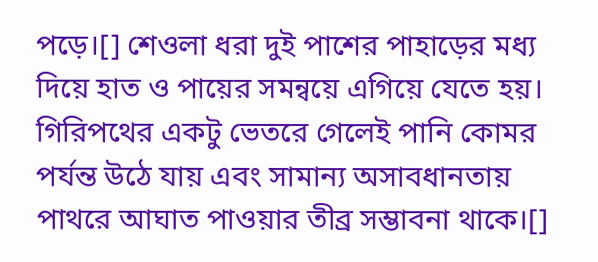পড়ে।[] শেওলা ধরা দুই পাশের পাহাড়ের মধ্য দিয়ে হাত ও পায়ের সমন্বয়ে এগিয়ে যেতে হয়। গিরিপথের একটু ভেতরে গেলেই পানি কোমর পর্যন্ত উঠে যায় এবং সামান্য অসাবধানতায় পাথরে আঘাত পাওয়ার তীব্র সম্ভাবনা থাকে।[]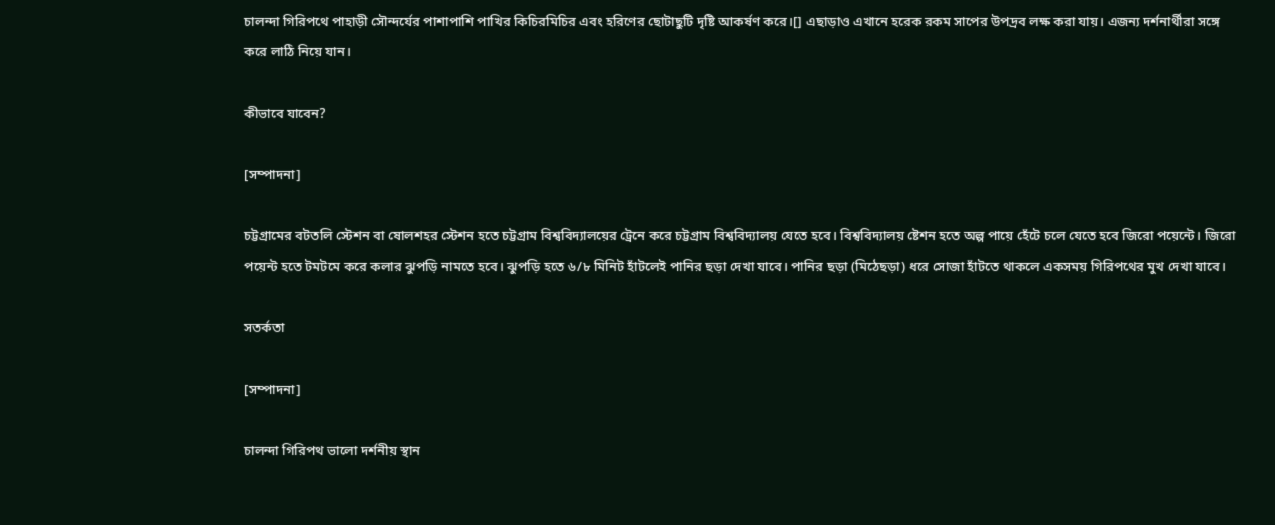চালন্দা গিরিপথে পাহাড়ী সৌন্দর্যের পাশাপাশি পাখির কিচিরমিচির এবং হরিণের ছোটাছুটি দৃষ্টি আকর্ষণ করে।[] এছাড়াও এখানে হরেক রকম সাপের উপদ্রব লক্ষ করা যায়। এজন্য দর্শনার্থীরা সঙ্গে করে লাঠি নিয়ে যান।

কীভাবে যাবেন?

[সম্পাদনা]

চট্টগ্রামের বটতলি স্টেশন বা ষোলশহর স্টেশন হতে চট্টগ্রাম বিশ্ববিদ্যালয়ের ট্রেনে করে চট্টগ্রাম বিশ্ববিদ্যালয় যেতে হবে। বিশ্ববিদ্যালয় ষ্টেশন হতে অল্প পায়ে হেঁটে চলে যেতে হবে জিরো পয়েন্টে। জিরো পয়েন্ট হতে টমটমে করে কলার ঝুপড়ি নামতে হবে। ঝুপড়ি হতে ৬/৮ মিনিট হাঁটলেই পানির ছড়া দেখা যাবে। পানির ছড়া (মিঠেছড়া) ধরে সোজা হাঁটতে থাকলে একসময় গিরিপথের মুখ দেখা যাবে।

সতর্কতা

[সম্পাদনা]

চালন্দা গিরিপথ ভালো দর্শনীয় স্থান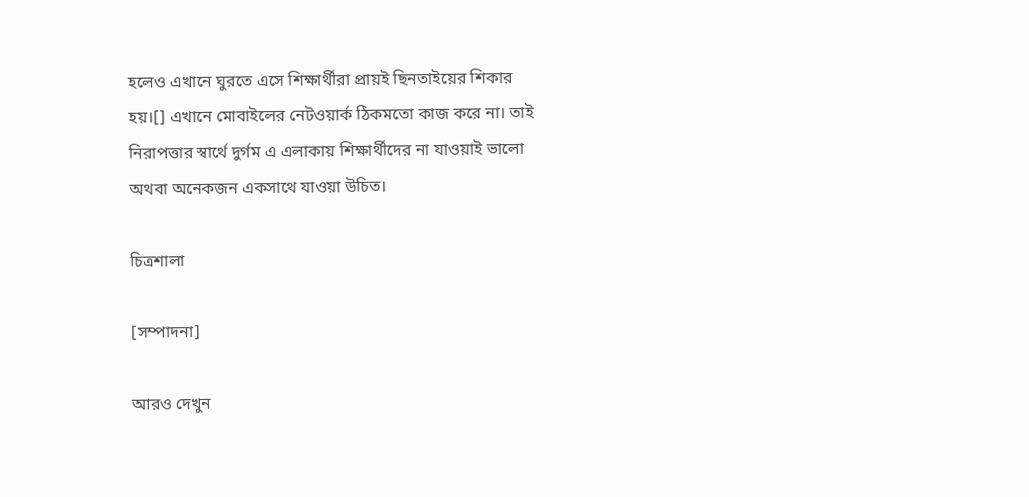হলেও এখানে ঘুরতে এসে শিক্ষার্থীরা প্রায়ই ছিনতাইয়ের শিকার হয়।[] এখানে মোবাইলের নেটওয়ার্ক ঠিকমতো কাজ করে না। তাই নিরাপত্তার স্বার্থে দুর্গম এ এলাকায় শিক্ষার্থীদের না যাওয়াই ভালো অথবা অনেকজন একসাথে যাওয়া উচিত।

চিত্রশালা

[সম্পাদনা]

আরও দেখুন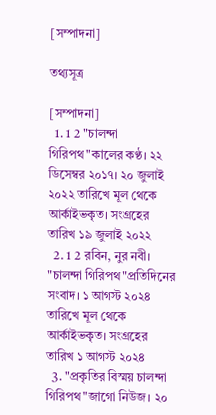[সম্পাদনা]

তথ্যসূত্র

[সম্পাদনা]
  1. 1 2 "চালন্দা গিরিপথ"কালের কণ্ঠ। ২২ ডিসেম্বর ২০১৭। ২০ জুলাই ২০২২ তারিখে মূল থেকে আর্কাইভকৃত। সংগ্রহের তারিখ ১৯ জুলাই ২০২২
  2. 1 2 রবিন, নুর নবী। "চালন্দা গিরিপথ"প্রতিদিনের সংবাদ। ১ আগস্ট ২০২৪ তারিখে মূল থেকে আর্কাইভকৃত। সংগ্রহের তারিখ ১ আগস্ট ২০২৪
  3. "প্রকৃতির বিস্ময় চালন্দা গিরিপথ"জাগো নিউজ। ২০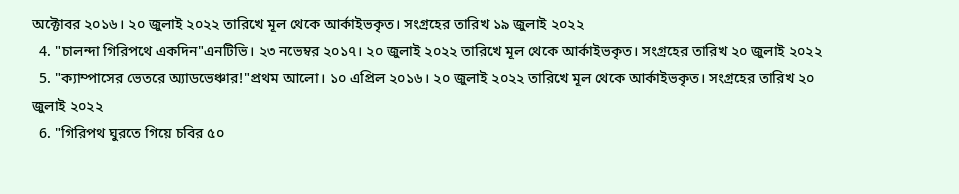অক্টোবর ২০১৬। ২০ জুলাই ২০২২ তারিখে মূল থেকে আর্কাইভকৃত। সংগ্রহের তারিখ ১৯ জুলাই ২০২২
  4. "চালন্দা গিরিপথে একদিন"এনটিভি। ২৩ নভেম্বর ২০১৭। ২০ জুলাই ২০২২ তারিখে মূল থেকে আর্কাইভকৃত। সংগ্রহের তারিখ ২০ জুলাই ২০২২
  5. "ক্যাম্পাসের ভেতরে অ্যাডভেঞ্চার!"প্রথম আলো। ১০ এপ্রিল ২০১৬। ২০ জুলাই ২০২২ তারিখে মূল থেকে আর্কাইভকৃত। সংগ্রহের তারিখ ২০ জুলাই ২০২২
  6. "গিরিপথ ঘুরতে গিয়ে চবির ৫০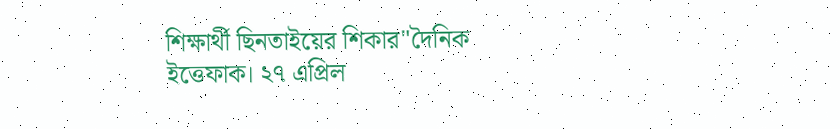শিক্ষার্থী ছিনতাইয়ের শিকার"দৈনিক ইত্তেফাক। ২৭ এপ্রিল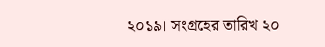২০১৯। সংগ্রহের তারিখ ২০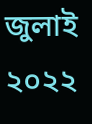জুলাই ২০২২